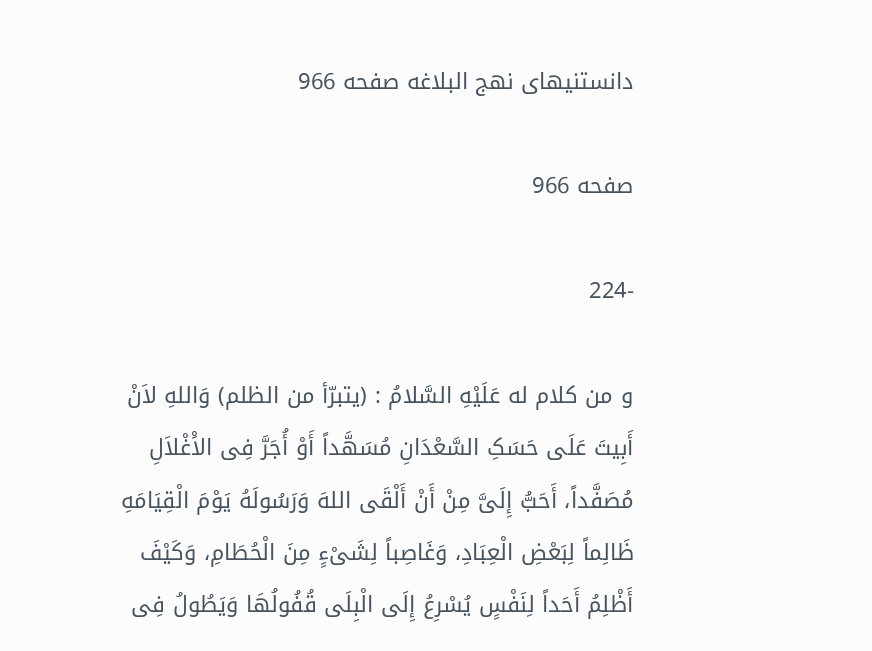دانستنیهای نهج البلاغه صفحه 966

صفحه 966

-224

و من کلام له عَلَیْهِ السَّلامُ : (یتبرّأ من الظلم) وَاللهِ لاَنْ أَبِیتَ عَلَی حَسَکِ السَّعْدَانِ مُسَهَّداً أَوْ أُجَرَّ فِی الاَْغْلاَلِ مُصَفَّداً، أَحَبُّ إِلَیَّ مِنْ أَنْ أَلْقَی اللهَ وَرَسُولَهُ یَوْمَ الْقِیَامَهِ ظَالِماً لِبَعْضِ الْعِبَادِ، وَغَاصِباً لِشَیْءٍ مِنَ الْحُطَامِ، وَکَیْفَ أَظْلِمُ أَحَداً لِنَفْسٍ یُسْرِعُ إِلَی الْبِلَی قُفُولُهَا وَیَطُولُ فِی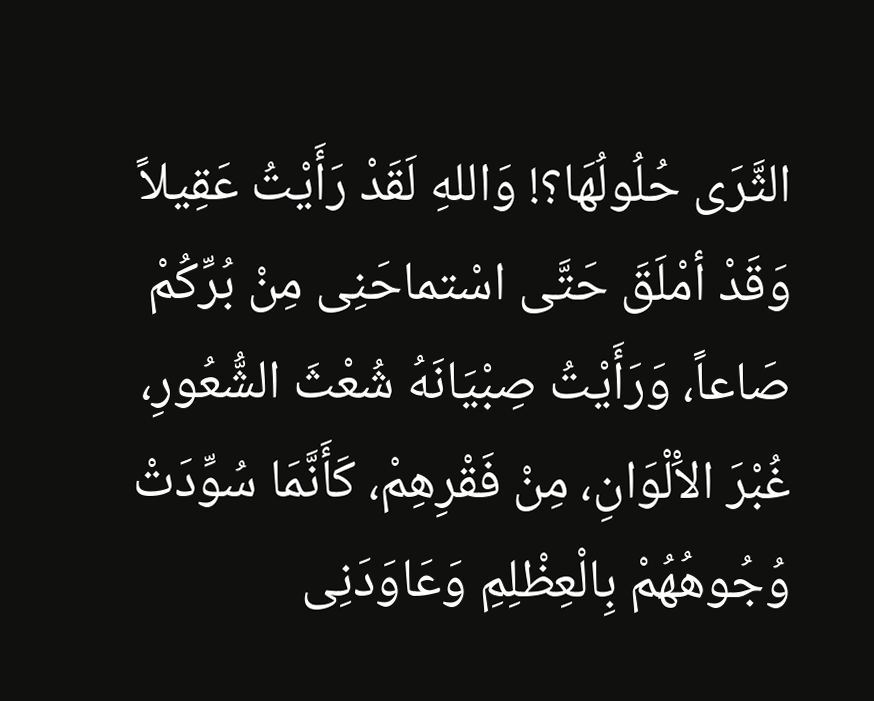الثَّرَی حُلُولُهَا؟! وَاللهِ لَقَدْ رَأَیْتُ عَقِیلاً وَقَدْ أمْلَقَ حَتَّی اسْتماحَنِی مِنْ بُرِّکُمْ صَاعاً، وَرَأَیْتُ صِبْیَانَهُ شُعْثَ الشُّعُورِ، غُبْرَ الاَْلْوَانِ، مِنْ فَقْرِهِمْ، کَأَنَّمَا سُوِّدَتْ وُجُوهُهُمْ بِالْعِظْلِمِ وَعَاوَدَنِی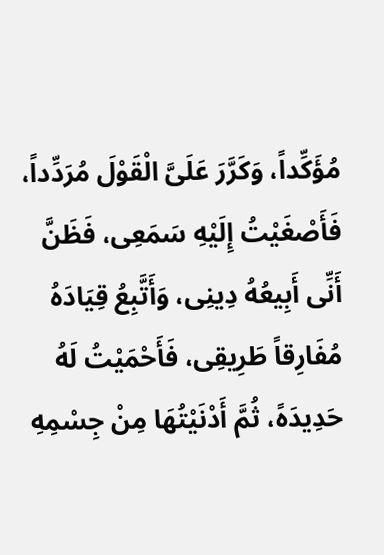مُؤَکِّداً، وَکَرَّرَ عَلَیَّ الْقَوْلَ مُرَدِّداً، فَأَصْغَیْتُ إِلَیْهِ سَمَعِی، فَظَنَّ أَنِّی أَبِیعُهُ دِینِی، وَأَتَّبِعُ قِیَادَهُ مُفَارِقاً طَرِیقِی، فَأَحْمَیْتُ لَهُ حَدِیدَهً، ثُمَّ أَدْنَیْتُهَا مِنْ جِسْمِهِ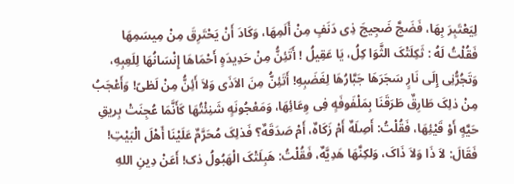لِیَعْتَبِرَ بِهَا، فَضَجَّ ضَجِیجَ ذِی دَنَفٍ مِنْ أَلَمِهَا، وَکَادَ أَنْ یَحْتَرِقَ مِنْ مِیسَمِهَا فَقُلْتُ لَهُ : ثَکِلَتْکَ الثَّوَا کِلُ، یَا عَقِیلُ ! أَتَئِنُّ مِنْ حَدِیدَهٍ أَحْمَاهَا إِنْسَانُهَا لِلَعِبِهِ، وَتَجُرُّنِی إِلَی نَارٍ سَجَرَهَا جَبَّارُهَا لِغَضَبِهِ! أَتَئِنُّ مِنَ الاَذَی وَلاَ أَئِنُّ مِنْ لَظیً! وَأَعْجَبُ مِنْ ذلِکَ طَارِقٌ طَرَقَنَا بِمَلْفَوفَهٍ فِی وِعَائِهَا، وَمَعْجُونَهٍ شَنِئْتُهَا کَأَنَّمَا عُجِنَتْ بِریقِ حَیَّهٍ أَوْ قَیْئِهَا، فَقُلْتُ: أَصِلَهٌ أَمْ زَکَاهٌ، أَمْ صَدَقَهٌ؟ فَذلِکَ مُحَرَّمٌ عَلَیْنَا أَهْلَ الْبَیْتِ! فَقَالَ: لاَ ذَا وَلاَ ذَاکَ، وَلکِنَّهَا هَدِیَّهٌ، فَقُلْتُ: هَبِلَتْکَ الْهَبُولُ ذک! أَعَنْ دِینِ اللهِ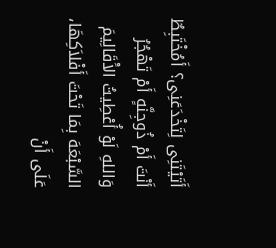أَتَیْتَنِی لِتَخْدَعَنِی؟ أَمُخْتَبِطٌ أَنْتَ أَمْ ذُوجِنَّهٍ أَمْ تَهْجُرُ وَاللهِ لَوْ أُعْطِیتُ الاَْقَالِیمَ السَّبْعَهَ بِمَا تَحْتَ أَفْلاَکِهَا، عَلَی أَنْ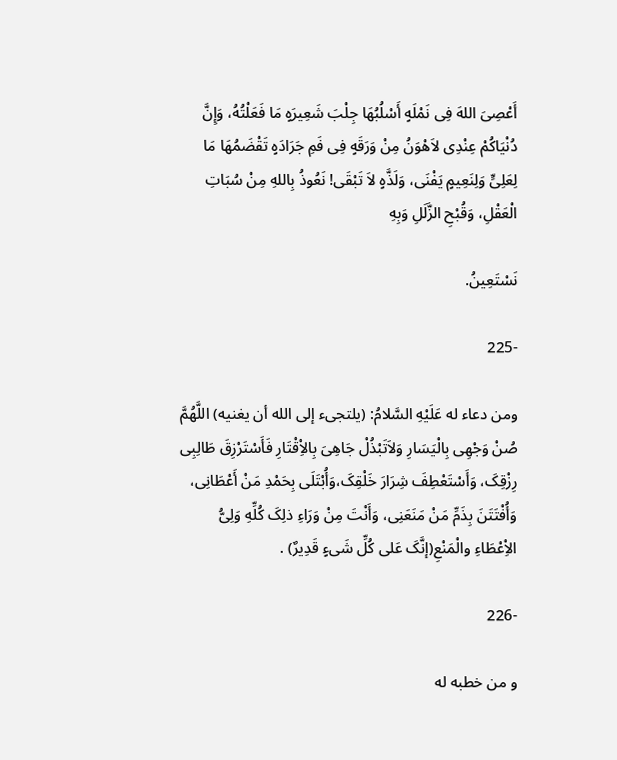أَعْصِیَ اللهَ فِی نَمْلَهٍ أَسْلُبُهَا جِلْبَ شَعِیرَهٍ مَا فَعَلْتُهُ، وَإِنَّ دُنْیَاکُمْ عِنْدِی لاَهْوَنُ مِنْ وَرَقَهٍ فِی فَمِ جَرَادَهٍ تَقْضَمُهَا مَا لِعَلِیٍّ وَلِنَعِیمٍ یَفْنَی، وَلَذَّهٍ لاَ تَبْقَی! نَعُوذُ بِاللهِ مِنْ سُبَاتِ الْعَقْلِ، وَقُبْحِ الزَّلَلِ وَبِهِ

نَسْتَعِینُ.

-225

ومن دعاء له عَلَیْهِ السَّلامُ: (یلتجیء إلی الله أن یغنیه) اللَّهُمَّ صُنْ وَجْهِی بِالْیَسَارِ وَلاَتَبْذُلْ جَاهِیَ بِالاِْقْتَارِ فَأَسْتَرْزِقَ طَالِبِی رِزْقِکَ، وَأَسْتَعْطِفَ شِرَارَ خَلْقِکَ،وَأُبْتَلَی بِحَمْدِ مَنْ أَعْطَانِی، وَأُفْتَتَنَ بِذَمِّ مَنْ مَنَعَنِی، وَأَنْتَ مِنْ وَرَاءِ ذلِکَ کُلِّهِ وَلِیُّ الاِْعْطَاءِ والْمَنْعِ(إنَّکَ عَلی کُلِّ شَیءٍ قَدِیرٌ) .

-226

و من خطبه له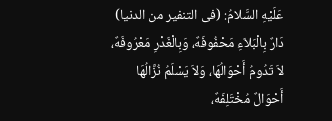عَلَیْهِ السَّلامُ: (فی التنفیر من الدنیا) دَارٌ بِالْبَلاَءِ مَحْفُوفَهٌ، وَبِالْغَدْرِ مَعْرُوفَهٌ، لاَ تَدُومُ أَحْوَالُهَا، وَلاَ یَسْلَمُ نُزَّالُهَا أَحْوَالٌ مُخْتَلِفَهٌ،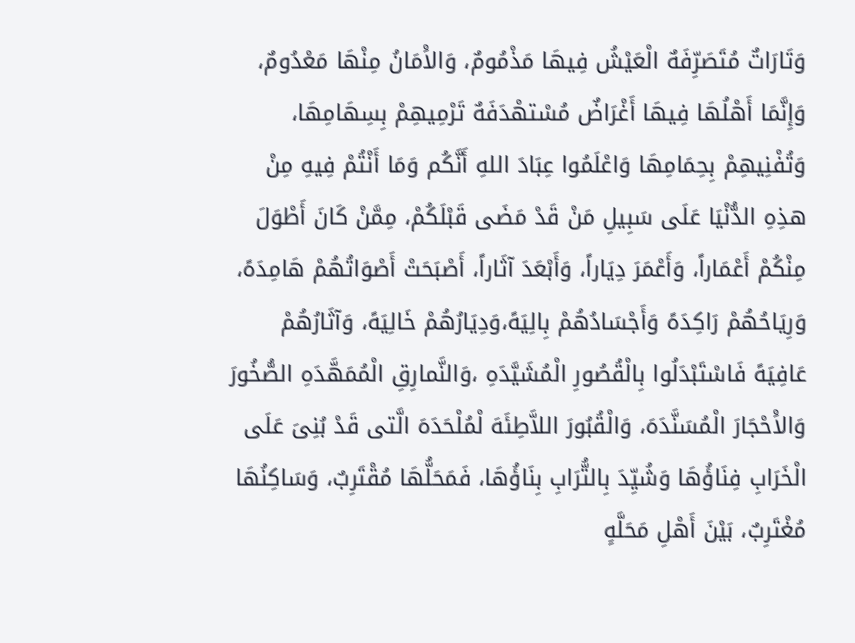وَتَارَاتٌ مُتَصَرِّفَهٌ الْعَیْشُ فِیهَا مَذْمُومٌ، وَالاَْمَانُ مِنْهَا مَعْدُومٌ، وَإِنَّمَا أَهْلُهَا فِیهَا أَغْرَاضٌ مُسْتهْدَفَهٌ تَرْمِیهِمْ بِسِهَامِهَا، وَتُفْنِیهِمْ بِحِمَامِهَا وَاعْلَمُوا عِبَادَ اللهِ أَنَّکُم وَمَا أَنْتُمْ فِیهِ مِنْ هذِهِ الدُّنْیَا عَلَی سَبِیلِ مَنْ قَدْ مَضَی قَبْلَکُمْ، مِمَّنْ کَانَ أَطْوَلَ مِنْکُمْ أَعْمَاراً، وَأَعْمَرَ دِیَاراً، وَأَبْعَدَ آثَاراً، أَصْبَحَتْ أَصْوَاتُهُمْ هَامِدَهً، وَرِیَاحُهُمْ رَاکِدَهً وَأَجْسَادُهُمْ بِالِیَهً،وَدِیَارُهُمْ خَالِیَهً، وَآثَارُهُمْ عَافِیَهً فَاسْتَبْدَلُوا بِالْقُصُورِ الْمُشَیَّدَهِ ،وَالنَّمارِقِ الْمُمَهَّدَهِ الصُّخُورَ وَالاَْحْجَارَ الْمُسَنَّدَهَ، وَالْقُبُورَ اللاَّطِئَهَ لْمُلْحَدَهَ الَّتی قَدْ بُنِیَ عَلَی الْخَرَابِ فِنَاؤُهَا وَشُیِّدَ بِالتُّرَابِ بِنَاؤُهَا، فَمَحَلُّهَا مُقْتَرِبٌ، وَسَاکِنُهَا مُغْتَرِبٌ، بَیْنَ أَهْلِ مَحَلَّهٍ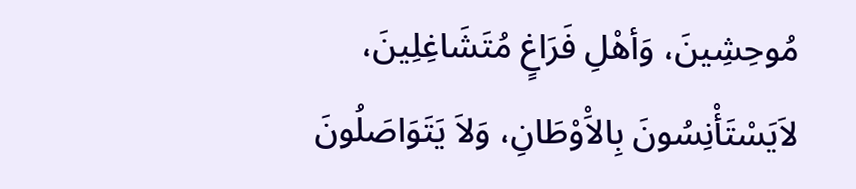مُوحِشِینَ، وَأهْلِ فَرَاغٍ مُتَشَاغِلِینَ، لاَیَسْتَأْنِسُونَ بِالاَْوْطَانِ، وَلاَ یَتَوَاصَلُونَ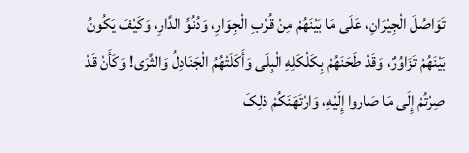تَوَاصُلَ الْجِیْرَانِ، عَلَی مَا بَیْنَهُمْ مِنْ قُرْبِ الْجِوَارِ، وَدُنُوِّ الدَّارِ، وَکَیْفَ یَکُونُ بَیْنَهُمْ تَزَاوُرٌ، وَقَدْ طَحَنَهُمْ بِکَلْکَلِهِ الْبِلَی وَأَکَلَتْهُمُ الْجَنَادِلُ وَالثَّرَی! وَکَأَنْ قَدْ صِرْتُمْ إِلَی مَا صَاروا إِلَیْهِ، وَارْتَهَنَکُمْ ذلِکَ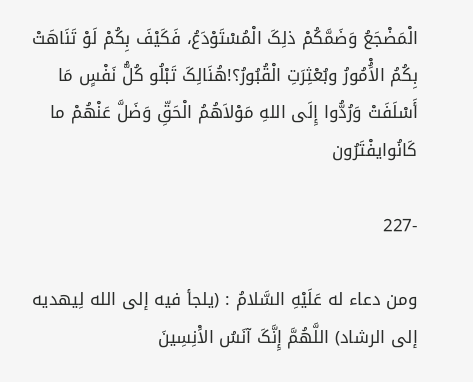الْمَضْجَعُ وَضَمَّکُمْ ذلِکَ الْمُسْتَوْدَعُ، فَکَیْفَ بِکُمْ لَوْ تَنَاهَتْ بِکُمُ الاَُْمُورُ وبُعْثِرَتِ الْقُبُورُ؟!هُنَالِکَ تَبْلُو کُلُّ نَفْسٍ مَا أَسْلَفَتْ وَرُدُّوا إِلَی اللهِ مَوْلاَهُمُ الْحَقِّ وَضَلَّ عَنْهُمْ ما کَانُوایفْتَرُون

-227

ومن دعاء له عَلَیْهِ السَّلامُ : (یلجأ فیه إلی الله لِیهدیه إلی الرشاد) اللَّهُمَّ إِنَّکَ آنَسُ الاَْنِسِینَ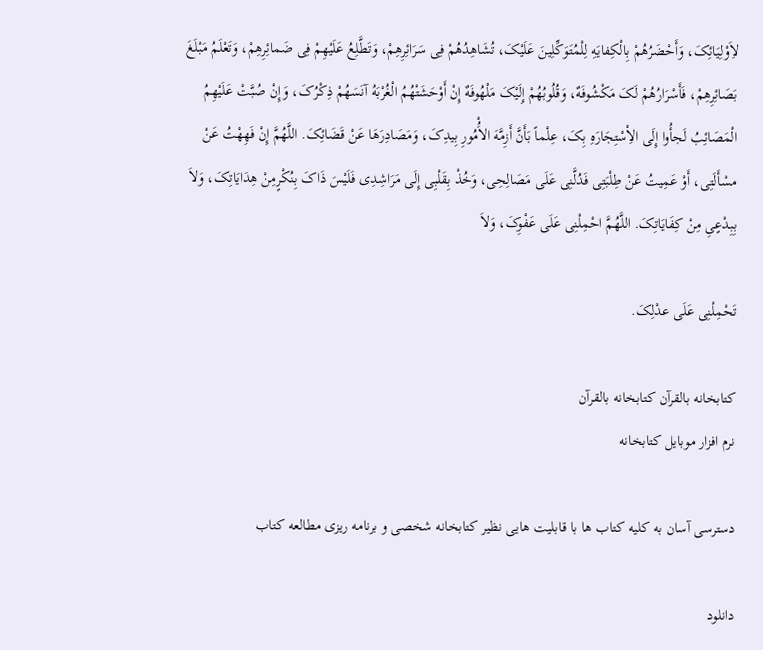لاَِوْلِیَائِکَ، وَأَحْضَرُهُمْ بِالْکِفایَهِ لِلْمُتَوَکِّلِینَ عَلَیْکَ، تُشَاهِدُهُمْ فِی سَرَائِرِهِمْ، وَتَطَّلِعُ عَلَیْهِمْ فِی ضَمائِرِهِمْ، وَتَعْلَمُ مَبْلَغَ بَصَائِرِهِمْ، فَأَسْرَارُهُمْ لَکَ مَکْشُوفَهٌ، وَقُلُوبُهُمْ إِلَیْکَ مَلْهُوفَهٌ إِنْ أَوْحَشَتْهُمُ الْغُرْبَهُ آنَسَهُمْ ذِکْرُکَ، وَإِنْ صُبَّتْ عَلَیْهِمُ الْمَصَائِبُ لَجأُوا إِلَی الاِْسْتِجَارَهِ بِکَ، عِلْماً بَأَنَّ أَزِمَّهَ الاَُْمُورِ بِیدِکَ، وَمَصَادِرَهَا عَنْ قَضَائِکَ. اللَّهُمَّ إِنْ فَهِهْتُ عَنْ مسْأَلَتِی، أَوْ عَمِیتُ عَنْ طِلْبَتِی فَدُلَّنِی عَلَی مَصَالِحِی، وَخُذْ بِقَلْبِی إِلَی مَرَاشِدِی فَلَیْسَ ذَاکَ بِنُکْرٍمِنْ هِدَایَاتِکَ، وَلاَ بِبِدْعٍیِ مِنْ کِفَایَاتِکَ. اللَّهُمَّ احْمِلْنِی عَلَی عَفْوِکَ، وَلاَ

تَحْمِلْنِی عَلَی عدْلِکَ.

کتابخانه بالقرآن کتابخانه بالقرآن
نرم افزار موبایل کتابخانه

دسترسی آسان به کلیه کتاب ها با قابلیت هایی نظیر کتابخانه شخصی و برنامه ریزی مطالعه کتاب

دانلود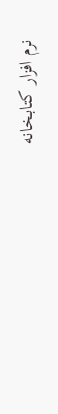نرم افزار کتابخانه